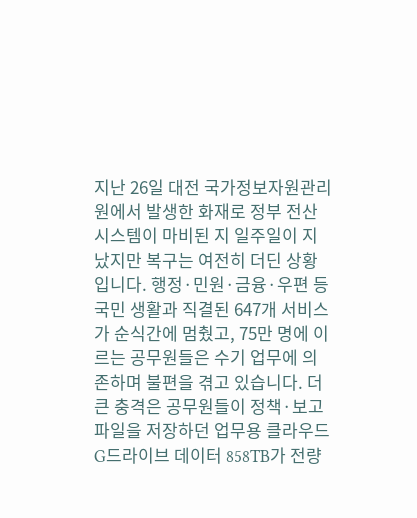지난 26일 대전 국가정보자원관리원에서 발생한 화재로 정부 전산시스템이 마비된 지 일주일이 지났지만 복구는 여전히 더딘 상황입니다. 행정·민원·금융·우편 등 국민 생활과 직결된 647개 서비스가 순식간에 멈췄고, 75만 명에 이르는 공무원들은 수기 업무에 의존하며 불편을 겪고 있습니다. 더 큰 충격은 공무원들이 정책·보고 파일을 저장하던 업무용 클라우드 G드라이브 데이터 858TB가 전량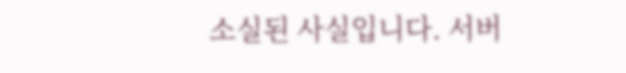소실된 사실입니다. 서버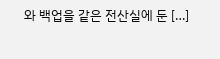와 백업을 같은 전산실에 둔 […]